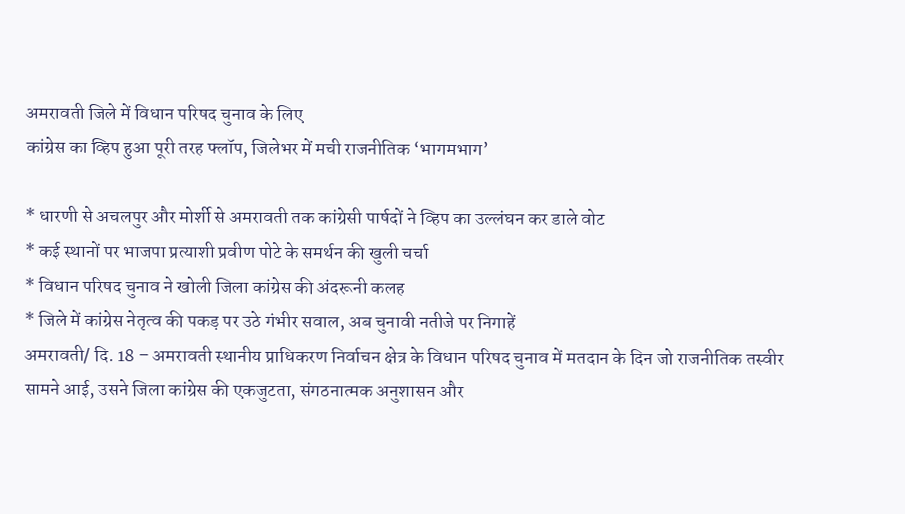अमरावती जिले में विधान परिषद चुनाव के लिए
कांग्रेस का व्हिप हुआ पूरी तरह फ्लॉप, जिलेभर में मची राजनीतिक ‘भागमभाग’

* धारणी से अचलपुर और मोर्शी से अमरावती तक कांग्रेसी पार्षदों ने व्हिप का उल्लंघन कर डाले वोट
* कई स्थानों पर भाजपा प्रत्याशी प्रवीण पोटे के समर्थन की खुली चर्चा
* विधान परिषद चुनाव ने खोली जिला कांग्रेस की अंदरूनी कलह
* जिले में कांग्रेस नेतृत्व की पकड़ पर उठे गंभीर सवाल, अब चुनावी नतीजे पर निगाहें
अमरावती/ दि. 18 – अमरावती स्थानीय प्राधिकरण निर्वाचन क्षेत्र के विधान परिषद चुनाव में मतदान के दिन जो राजनीतिक तस्वीर सामने आई, उसने जिला कांग्रेस की एकजुटता, संगठनात्मक अनुशासन और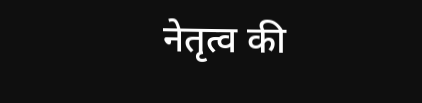नेतृत्व की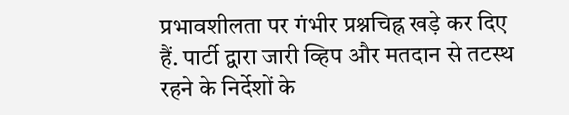प्रभावशीलता पर गंभीर प्रश्नचिह्न खड़े कर दिए हैं. पार्टी द्वारा जारी व्हिप और मतदान से तटस्थ रहने के निर्देशों के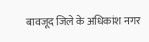बावजूद जिले के अधिकांश नगर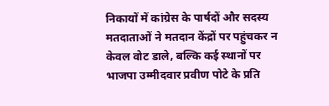निकायों में कांग्रेस के पार्षदों और सदस्य मतदाताओं ने मतदान केंद्रों पर पहुंचकर न केवल वोट डाले, बल्कि कई स्थानों पर भाजपा उम्मीदवार प्रवीण पोटे के प्रति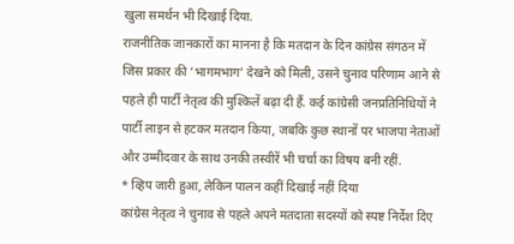खुला समर्थन भी दिखाई दिया.
राजनीतिक जानकारों का मानना है कि मतदान के दिन कांग्रेस संगठन में जिस प्रकार की ‘भागमभाग’ देखने को मिली, उसने चुनाव परिणाम आने से पहले ही पार्टी नेतृत्व की मुश्किलें बढ़ा दी हैं. कई कांग्रेसी जनप्रतिनिधियों ने पार्टी लाइन से हटकर मतदान किया, जबकि कुछ स्थानों पर भाजपा नेताओं और उम्मीदवार के साथ उनकी तस्वीरें भी चर्चा का विषय बनी रहीं.
* व्हिप जारी हुआ, लेकिन पालन कहीं दिखाई नहीं दिया
कांग्रेस नेतृत्व ने चुनाव से पहले अपने मतदाता सदस्यों को स्पष्ट निर्देश दिए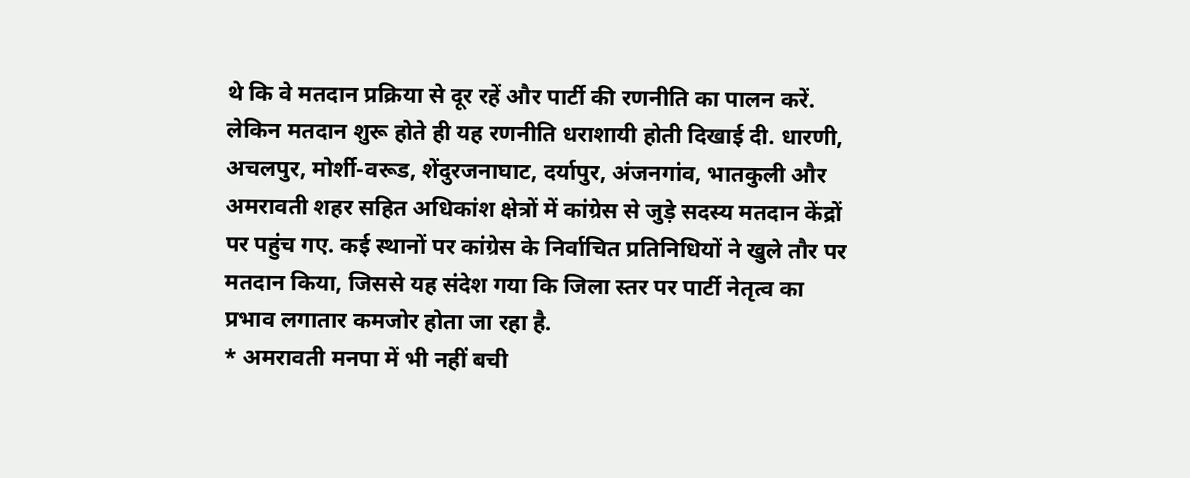थे कि वे मतदान प्रक्रिया से दूर रहें और पार्टी की रणनीति का पालन करें. लेकिन मतदान शुरू होते ही यह रणनीति धराशायी होती दिखाई दी. धारणी, अचलपुर, मोर्शी-वरूड, शेंदुरजनाघाट, दर्यापुर, अंजनगांव, भातकुली और अमरावती शहर सहित अधिकांश क्षेत्रों में कांग्रेस से जुड़े सदस्य मतदान केंद्रों पर पहुंच गए. कई स्थानों पर कांग्रेस के निर्वाचित प्रतिनिधियों ने खुले तौर पर मतदान किया, जिससे यह संदेश गया कि जिला स्तर पर पार्टी नेतृत्व का प्रभाव लगातार कमजोर होता जा रहा है.
* अमरावती मनपा में भी नहीं बची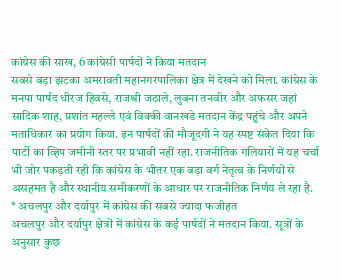कांग्रेस की साख, 6 कांग्रेसी पार्षदों ने किया मतदान
सबसे बड़ा झटका अमरावती महानगरपालिका क्षेत्र में देखने को मिला. कांग्रेस के मनपा पार्षद धीरज हिवसे, राजश्री जठाले, लुबना तनवीर और अफसर जहां सादिक शाह, प्रशांत महल्ले एवं विक्की वानखडे मतदान केंद्र पहुंचे और अपने मताधिकार का प्रयोग किया. इन पार्षदों की मौजूदगी ने यह स्पष्ट संकेत दिया कि पार्टी का व्हिप जमीनी स्तर पर प्रभावी नहीं रहा. राजनीतिक गलियारों में यह चर्चा भी जोर पकड़ती रही कि कांग्रेस के भीतर एक बड़ा वर्ग नेतृत्व के निर्णयों से असहमत है और स्थानीय समीकरणों के आधार पर राजनीतिक निर्णय ले रहा है.
* अचलपुर और दर्यापुर में कांग्रेस की सबसे ज्यादा फजीहत
अचलपुर और दर्यापुर क्षेत्रों में कांग्रेस के कई पार्षदों ने मतदान किया. सूत्रों के अनुसार कुछ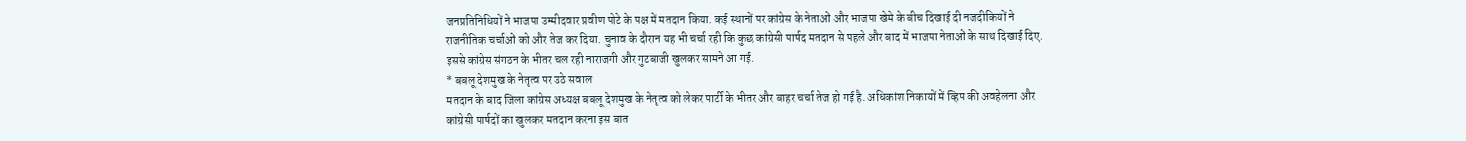जनप्रतिनिधियों ने भाजपा उम्मीदवार प्रवीण पोटे के पक्ष में मतदान किया. कई स्थानों पर कांग्रेस के नेताओं और भाजपा खेमे के बीच दिखाई दी नजदीकियों ने राजनीतिक चर्चाओं को और तेज कर दिया. चुनाव के दौरान यह भी चर्चा रही कि कुछ कांग्रेसी पार्षद मतदान से पहले और बाद में भाजपा नेताओं के साथ दिखाई दिए. इससे कांग्रेस संगठन के भीतर चल रही नाराजगी और गुटबाजी खुलकर सामने आ गई.
* बबलू देशमुख के नेतृत्व पर उठे सवाल
मतदान के बाद जिला कांग्रेस अध्यक्ष बबलू देशमुख के नेतृत्व को लेकर पार्टी के भीतर और बाहर चर्चा तेज हो गई है. अधिकांश निकायों में व्हिप की अवहेलना और कांग्रेसी पार्षदों का खुलकर मतदान करना इस बात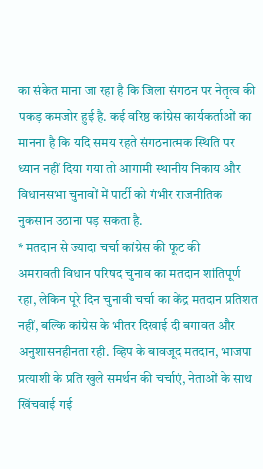का संकेत माना जा रहा है कि जिला संगठन पर नेतृत्व की पकड़ कमजोर हुई है. कई वरिष्ठ कांग्रेस कार्यकर्ताओं का मानना है कि यदि समय रहते संगठनात्मक स्थिति पर ध्यान नहीं दिया गया तो आगामी स्थानीय निकाय और विधानसभा चुनावों में पार्टी को गंभीर राजनीतिक नुकसान उठाना पड़ सकता है.
* मतदान से ज्यादा चर्चा कांग्रेस की फूट की
अमरावती विधान परिषद चुनाव का मतदान शांतिपूर्ण रहा, लेकिन पूरे दिन चुनावी चर्चा का केंद्र मतदान प्रतिशत नहीं, बल्कि कांग्रेस के भीतर दिखाई दी बगावत और अनुशासनहीनता रही. व्हिप के बावजूद मतदान, भाजपा प्रत्याशी के प्रति खुले समर्थन की चर्चाएं, नेताओं के साथ खिंचवाई गई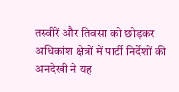तस्वीरें और तिवसा को छोड़कर अधिकांश क्षेत्रों में पार्टी निर्देशों की अनदेखी ने यह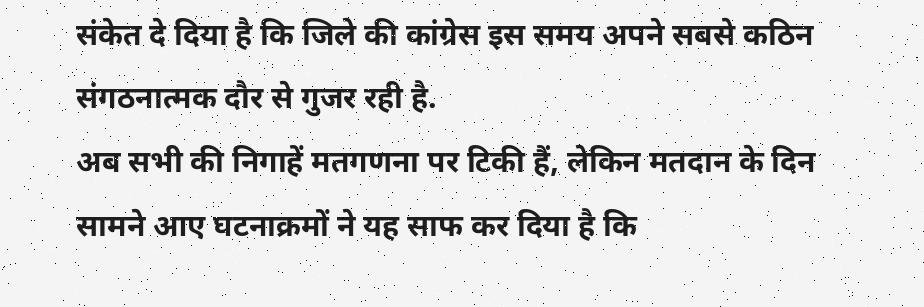संकेत दे दिया है कि जिले की कांग्रेस इस समय अपने सबसे कठिन संगठनात्मक दौर से गुजर रही है.
अब सभी की निगाहें मतगणना पर टिकी हैं, लेकिन मतदान के दिन सामने आए घटनाक्रमों ने यह साफ कर दिया है कि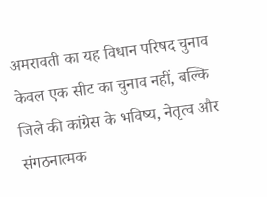अमरावती का यह विधान परिषद चुनाव केवल एक सीट का चुनाव नहीं, बल्कि जिले की कांग्रेस के भविष्य, नेतृत्व और संगठनात्मक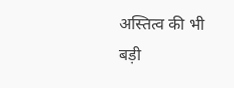अस्तित्व की भी बड़ी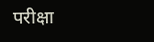परीक्षा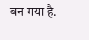बन गया है.